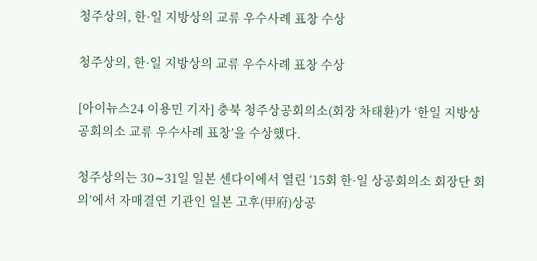청주상의, 한·일 지방상의 교류 우수사례 표창 수상

청주상의, 한·일 지방상의 교류 우수사례 표창 수상

[아이뉴스24 이용민 기자] 충북 청주상공회의소(회장 차태환)가 ‘한일 지방상공회의소 교류 우수사례 표창’을 수상했다.

청주상의는 30∼31일 일본 센다이에서 열린 ‘15회 한·일 상공회의소 회장단 회의’에서 자매결연 기관인 일본 고후(甲府)상공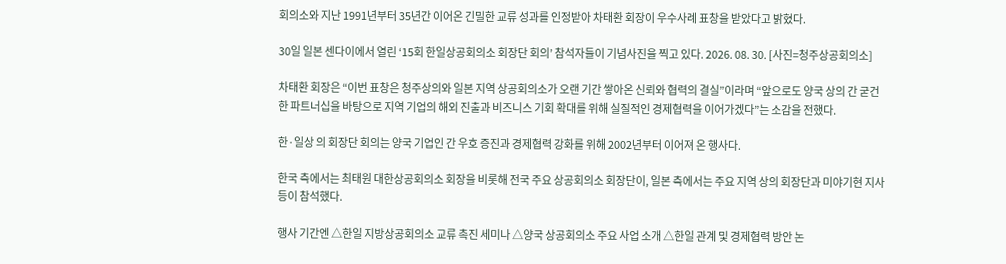회의소와 지난 1991년부터 35년간 이어온 긴밀한 교류 성과를 인정받아 차태환 회장이 우수사례 표창을 받았다고 밝혔다.

30일 일본 센다이에서 열린 ‘15회 한일상공회의소 회장단 회의’ 참석자들이 기념사진을 찍고 있다. 2026. 08. 30. [사진=청주상공회의소]

차태환 회장은 “이번 표창은 청주상의와 일본 지역 상공회의소가 오랜 기간 쌓아온 신뢰와 협력의 결실”이라며 “앞으로도 양국 상의 간 굳건한 파트너십을 바탕으로 지역 기업의 해외 진출과 비즈니스 기회 확대를 위해 실질적인 경제협력을 이어가겠다”는 소감을 전했다.

한·일상 의 회장단 회의는 양국 기업인 간 우호 증진과 경제협력 강화를 위해 2002년부터 이어져 온 행사다.

한국 측에서는 최태원 대한상공회의소 회장을 비롯해 전국 주요 상공회의소 회장단이, 일본 측에서는 주요 지역 상의 회장단과 미야기현 지사 등이 참석했다.

행사 기간엔 △한일 지방상공회의소 교류 촉진 세미나 △양국 상공회의소 주요 사업 소개 △한일 관계 및 경제협력 방안 논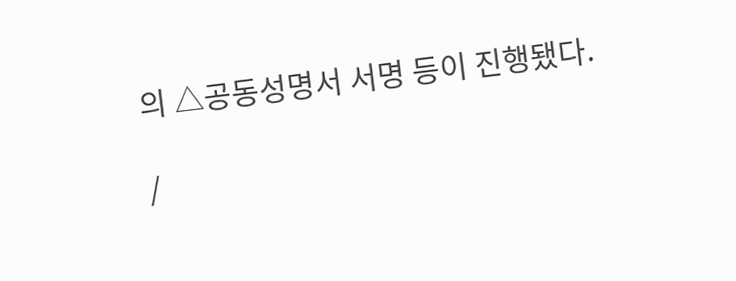의 △공동성명서 서명 등이 진행됐다.

/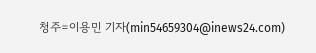청주=이용민 기자(min54659304@inews24.com)